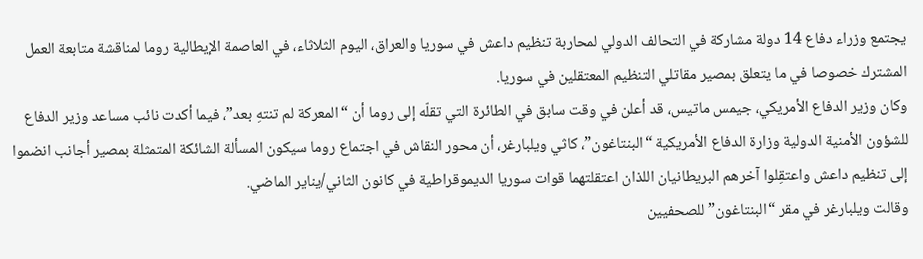يجتمع وزراء دفاع 14 دولة مشاركة في التحالف الدولي لمحاربة تنظيم داعش في سوريا والعراق، اليوم الثلاثاء، في العاصمة الإيطالية روما لمناقشة متابعة العمل المشترك خصوصا في ما يتعلق بمصير مقاتلي التنظيم المعتقلين في سوريا.
وكان وزير الدفاع الأمريكي، جيمس ماتيس، قد أعلن في وقت سابق في الطائرة التي تقلّه إلى روما أن “المعركة لم تنتهِ بعد”، فيما أكدت نائب مساعد وزير الدفاع للشؤون الأمنية الدولية وزارة الدفاع الأمريكية “البنتاغون”، كاثي ويلبارغر، أن محور النقاش في اجتماع روما سيكون المسألة الشائكة المتمثلة بمصير أجانب انضموا إلى تنظيم داعش واعتقِلوا آخرهم البريطانيان اللذان اعتقلتهما قوات سوريا الديموقراطية في كانون الثاني/يناير الماضي.
وقالت ويلبارغر في مقر “البنتاغون” للصحفيين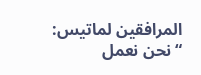المرافقين لماتيس: “نحن نعمل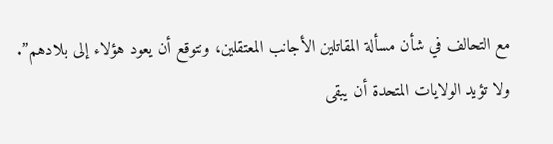مع التحالف في شأن مسألة المقاتلين الأجانب المعتقلين، ونتوقع أن يعود هؤلاء إلى بلادهم”.
ولا تؤيد الولايات المتحدة أن يبقى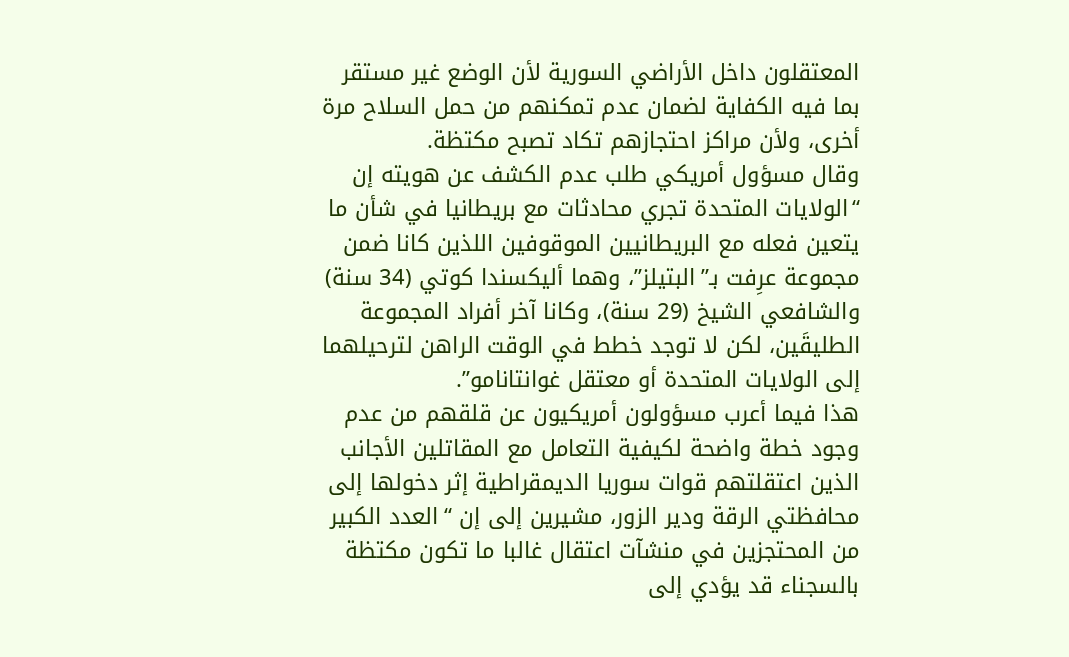المعتقلون داخل الأراضي السورية لأن الوضع غير مستقر بما فيه الكفاية لضمان عدم تمكنهم من حمل السلاح مرة أخرى، ولأن مراكز احتجازهم تكاد تصبح مكتظة.
وقال مسؤول أمريكي طلب عدم الكشف عن هويته إن “الولايات المتحدة تجري محادثات مع بريطانيا في شأن ما يتعين فعله مع البريطانيين الموقوفين اللذين كانا ضمن مجموعة عرِفت بـ”البتيلز”، وهما أليكسندا كوتي (34 سنة) والشافعي الشيخ (29 سنة)، وكانا آخر أفراد المجموعة الطليقَين، لكن لا توجد خطط في الوقت الراهن لترحيلهما إلى الولايات المتحدة أو معتقل غوانتانامو”.
هذا فيما أعرب مسؤولون أمريكيون عن قلقهم من عدم وجود خطة واضحة لكيفية التعامل مع المقاتلين الأجانب الذين اعتقلتهم قوات سوريا الديمقراطية إثر دخولها إلى محافظتي الرقة ودير الزور، مشيرين إلى إن “العدد الكبير من المحتجزين في منشآت اعتقال غالبا ما تكون مكتظة بالسجناء قد يؤدي إلى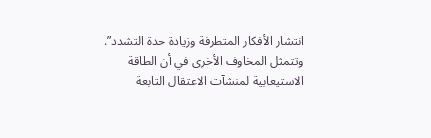انتشار الأفكار المتطرفة وزيادة حدة التشدد”.
وتتمثل المخاوف الأخرى في أن الطاقة الاستيعابية لمنشآت الاعتقال التابعة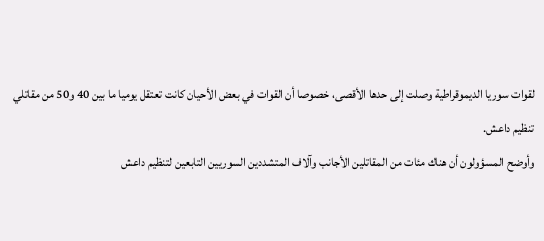لقوات سوريا الديموقراطية وصلت إلى حدها الأقصى، خصوصا أن القوات في بعض الأحيان كانت تعتقل يوميا ما بين 40 و50 من مقاتلي تنظيم داعش.
وأوضح المسؤولون أن هناك مئات من المقاتلين الأجانب وآلاف المتشددين السوريين التابعين لتنظيم داعش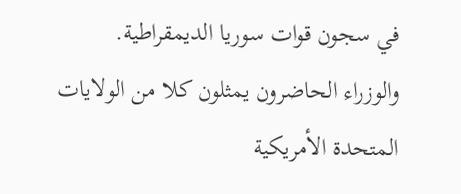في سجون قوات سوريا الديمقراطية.
والوزراء الحاضرون يمثلون كلا من الولايات المتحدة الأمريكية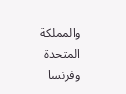والمملكة المتحدة وفرنسا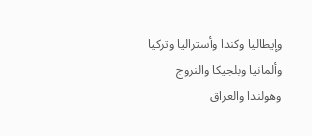وإيطاليا وكندا وأستراليا وتركيا وألمانيا وبلجيكا والنروج وهولندا والعراق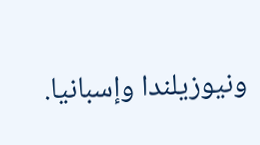ونيوزيلندا وإسبانيا.